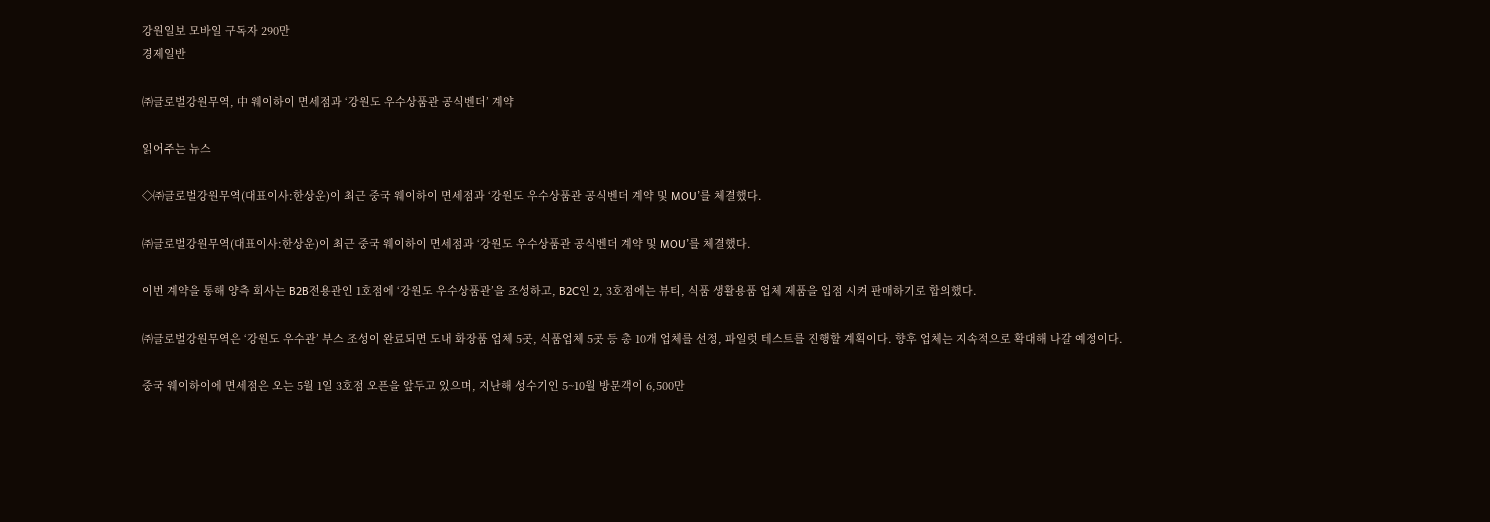강원일보 모바일 구독자 290만
경제일반

㈜글로벌강원무역, 中 웨이하이 면세점과 ‘강원도 우수상품관 공식벤더’ 계약

읽어주는 뉴스

◇㈜글로벌강원무역(대표이사:한상운)이 최근 중국 웨이하이 면세점과 ‘강원도 우수상품관 공식벤더 계약 및 MOU’를 체결했다.

㈜글로벌강원무역(대표이사:한상운)이 최근 중국 웨이하이 면세점과 ‘강원도 우수상품관 공식벤더 계약 및 MOU’를 체결했다.

이번 계약을 통해 양측 회사는 B2B전용관인 1호점에 ‘강원도 우수상품관’을 조성하고, B2C인 2, 3호점에는 뷰티, 식품 생활용품 업체 제품을 입점 시켜 판매하기로 합의했다.

㈜글로벌강원무역은 ‘강원도 우수관’ 부스 조성이 완료되면 도내 화장품 업체 5곳, 식품업체 5곳 등 총 10개 업체를 선정, 파일럿 테스트를 진행할 계획이다. 향후 업체는 지속적으로 확대해 나갈 예정이다.

중국 웨이하이에 면세점은 오는 5월 1일 3호점 오픈을 앞두고 있으며, 지난해 성수기인 5~10월 방문객이 6,500만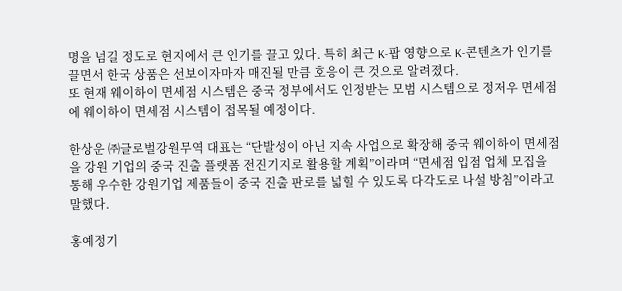명을 넘길 정도로 현지에서 큰 인기를 끌고 있다. 특히 최근 K-팝 영향으로 K-콘텐츠가 인기를 끌면서 한국 상품은 선보이자마자 매진될 만큼 호응이 큰 것으로 알려졌다.
또 현재 웨이하이 면세점 시스템은 중국 정부에서도 인정받는 모범 시스템으로 정저우 면세점에 웨이하이 면세점 시스템이 접목될 예정이다.

한상운 ㈜글로벌강원무역 대표는 “단발성이 아닌 지속 사업으로 확장해 중국 웨이하이 면세점을 강원 기업의 중국 진출 플랫폼 전진기지로 활용할 계획”이라며 “면세점 입점 업체 모집을 통해 우수한 강원기업 제품들이 중국 진출 판로를 넓힐 수 있도록 다각도로 나설 방침”이라고 말했다.

홍예정기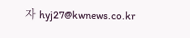자 hyj27@kwnews.co.kr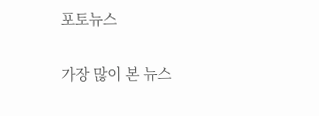포토뉴스

가장 많이 본 뉴스